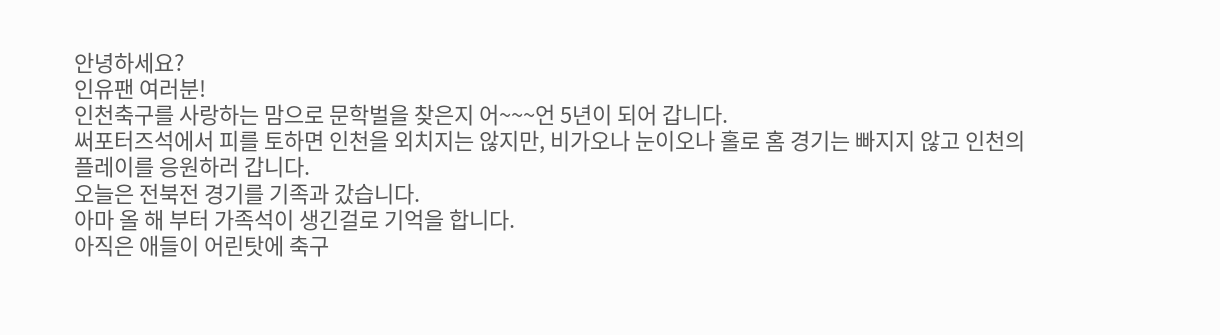안녕하세요?
인유팬 여러분!
인천축구를 사랑하는 맘으로 문학벌을 찾은지 어~~~언 5년이 되어 갑니다.
써포터즈석에서 피를 토하면 인천을 외치지는 않지만, 비가오나 눈이오나 홀로 홈 경기는 빠지지 않고 인천의 플레이를 응원하러 갑니다.
오늘은 전북전 경기를 기족과 갔습니다.
아마 올 해 부터 가족석이 생긴걸로 기억을 합니다.
아직은 애들이 어린탓에 축구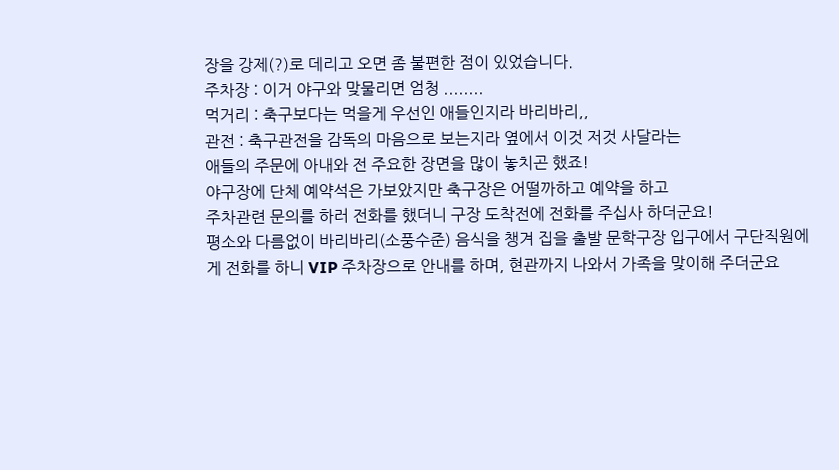장을 강제(?)로 데리고 오면 좀 불편한 점이 있었습니다.
주차장 : 이거 야구와 맞물리면 엄청 ........
먹거리 : 축구보다는 먹을게 우선인 애들인지라 바리바리,,
관전 : 축구관전을 감독의 마음으로 보는지라 옆에서 이것 저것 사달라는
애들의 주문에 아내와 전 주요한 장면을 많이 놓치곤 했죠!
야구장에 단체 예약석은 가보았지만 축구장은 어떨까하고 예약을 하고
주차관련 문의를 하러 전화를 했더니 구장 도착전에 전화를 주십사 하더군요!
평소와 다름없이 바리바리(소풍수준) 음식을 챙겨 집을 출발 문학구장 입구에서 구단직원에게 전화를 하니 VIP 주차장으로 안내를 하며, 현관까지 나와서 가족을 맞이해 주더군요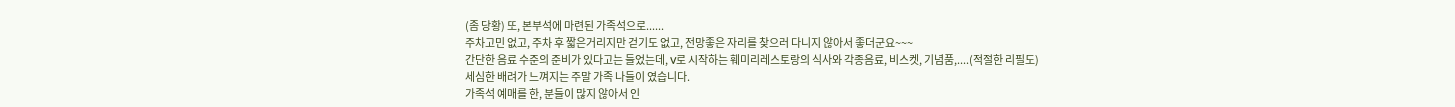(좀 당황) 또, 본부석에 마련된 가족석으로......
주차고민 없고, 주차 후 짧은거리지만 걷기도 없고, 전망좋은 자리를 찾으러 다니지 않아서 좋더군요~~~
간단한 음료 수준의 준비가 있다고는 들었는데, V로 시작하는 훼미리레스토랑의 식사와 각종음료, 비스켓, 기념품,....(적절한 리필도)
세심한 배려가 느껴지는 주말 가족 나들이 였습니다.
가족석 예매를 한, 분들이 많지 않아서 인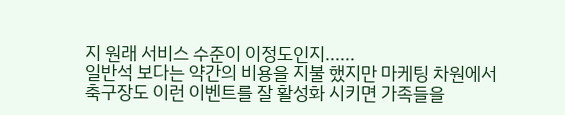지 원래 서비스 수준이 이정도인지......
일반석 보다는 약간의 비용을 지불 했지만 마케팅 차원에서 축구장도 이런 이벤트를 잘 활성화 시키면 가족들을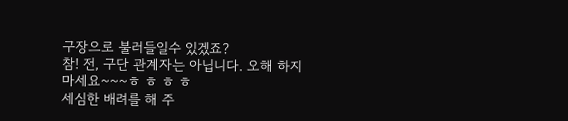구장으로 불러들일수 있겠죠?
참! 전, 구단 관계자는 아닙니다. 오해 하지 마세요~~~ㅎ ㅎ ㅎ ㅎ
세심한 배려를 해 주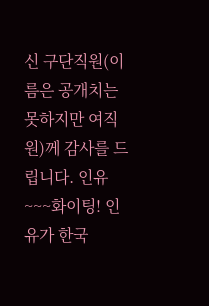신 구단직원(이름은 공개치는 못하지만 여직원)께 감사를 드립니다. 인유~~~화이팅! 인유가 한국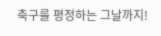축구를 평정하는 그날까지!